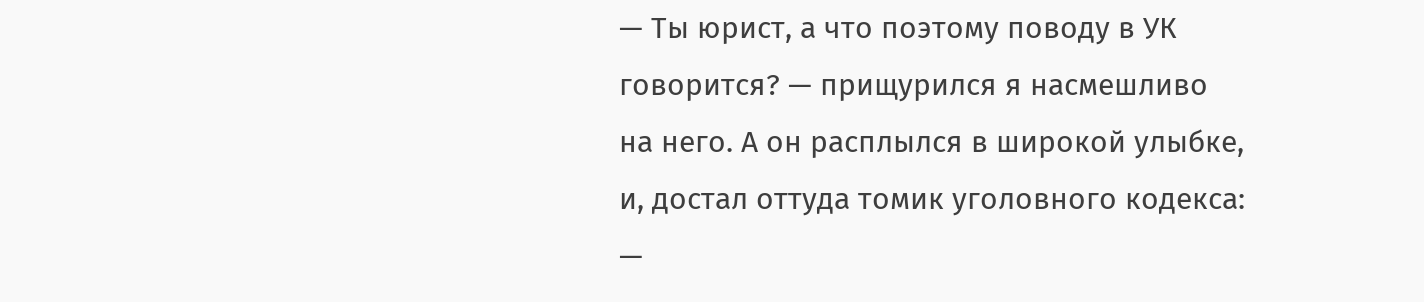— Ты юрист, а что поэтому поводу в УК говорится? — прищурился я насмешливо на него. А он расплылся в широкой улыбке, и, достал оттуда томик уголовного кодекса: —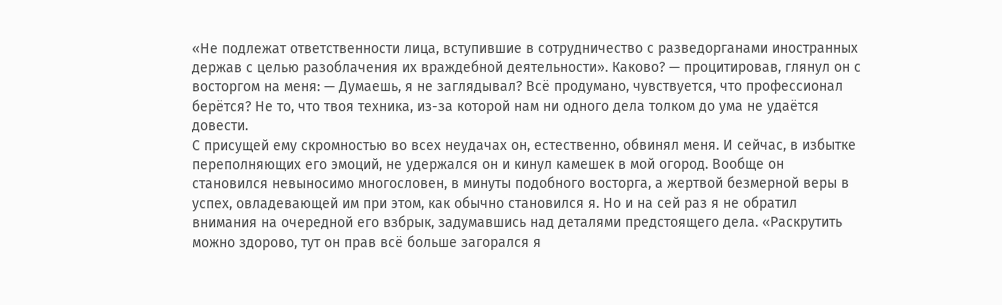«Не подлежат ответственности лица, вступившие в сотрудничество с разведорганами иностранных держав с целью разоблачения их враждебной деятельности». Каково? — процитировав, глянул он с восторгом на меня: — Думаешь, я не заглядывал? Всё продумано, чувствуется, что профессионал берётся? Не то, что твоя техника, из-за которой нам ни одного дела толком до ума не удаётся довести.
С присущей ему скромностью во всех неудачах он, естественно, обвинял меня. И сейчас, в избытке переполняющих его эмоций, не удержался он и кинул камешек в мой огород. Вообще он становился невыносимо многословен, в минуты подобного восторга, а жертвой безмерной веры в успех, овладевающей им при этом, как обычно становился я. Но и на сей раз я не обратил внимания на очередной его взбрык, задумавшись над деталями предстоящего дела. «Раскрутить можно здорово, тут он прав всё больше загорался я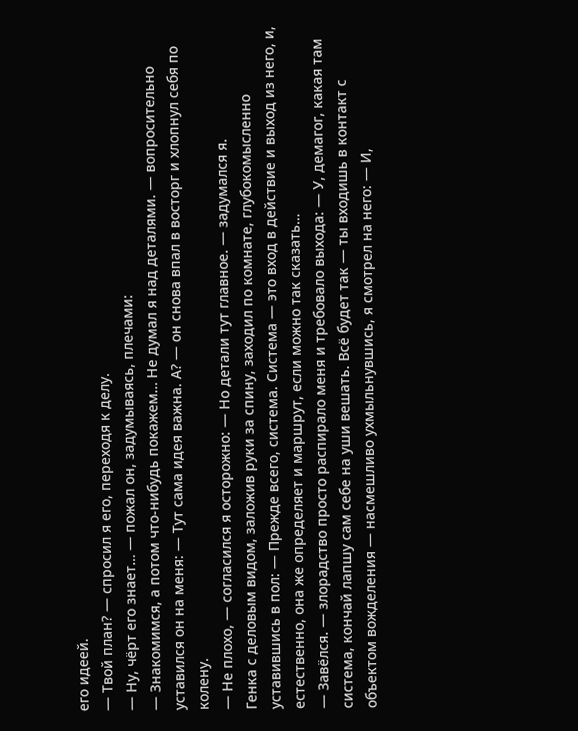его идеей.
— Твой план? — спросил я его, переходя к делу.
— Ну, чёрт его знает… — пожал он, задумываясь, плечами:
— Знакомимся, а потом что-нибудь покажем… Не думал я над деталями. — вопросительно уставился он на меня: — Тут сама идея важна. А? — он снова впал в восторг и хлопнул себя по колену.
— Не плохо, — согласился я осторожно: — Но детали тут главное. — задумался я.
Генка с деловым видом, заложив руки за спину, заходил по комнате, глубокомысленно уставившись в пол: — Прежде всего, система. Система — это вход в действие и выход из него, и, естественно, она же определяет и маршрут, если можно так сказать…
— Завёлся. — злорадство просто распирало меня и требовало выхода: — У, демагог, какая там система, кончай лапшу сам себе на уши вешать. Всё будет так — ты входишь в контакт с объектом вожделения — насмешливо ухмыльнувшись, я смотрел на него: — И,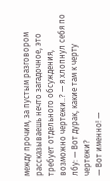между прочим, за пустым разговором рассказываешь нечто загадочное, это требует отдельного обсуждения, возможно чертежи..? — я хлопнул себя по лбу: — Вот дурак, какие там к черту чертежи?
— Вот именно! —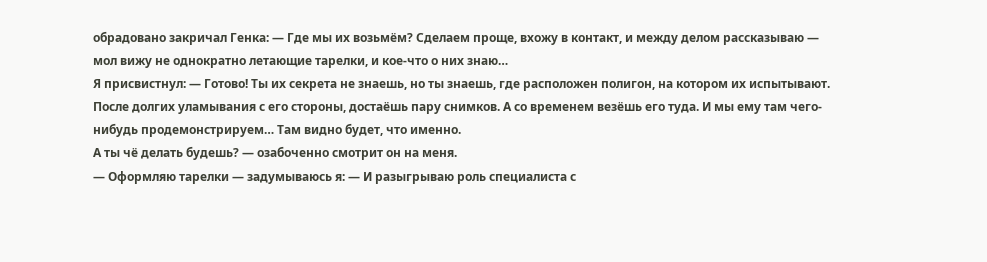обрадовано закричал Генка: — Где мы их возьмём? Сделаем проще, вхожу в контакт, и между делом рассказываю — мол вижу не однократно летающие тарелки, и кое-что о них знаю…
Я присвистнул: — Готово! Ты их секрета не знаешь, но ты знаешь, где расположен полигон, на котором их испытывают. После долгих уламывания с его стороны, достаёшь пару снимков. А со временем везёшь его туда. И мы ему там чего-нибудь продемонстрируем… Там видно будет, что именно.
А ты чё делать будешь? — озабоченно смотрит он на меня.
— Оформляю тарелки — задумываюсь я: — И разыгрываю роль специалиста с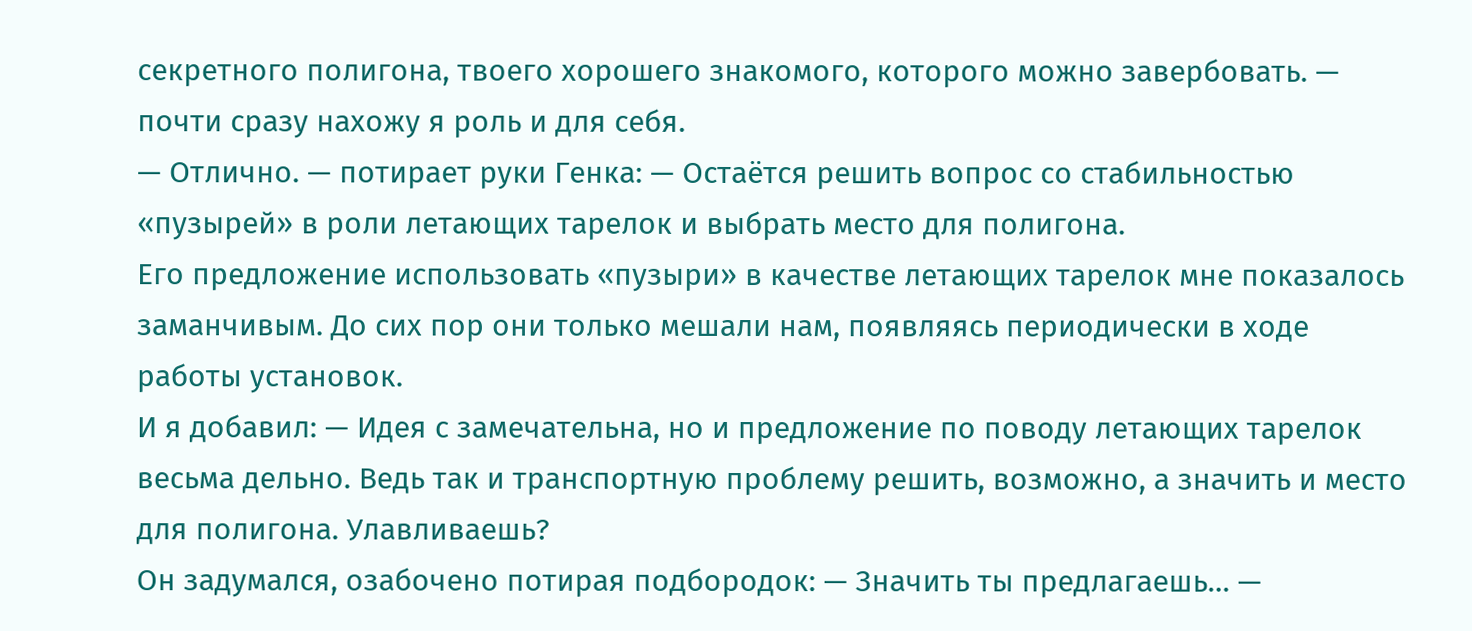секретного полигона, твоего хорошего знакомого, которого можно завербовать. — почти сразу нахожу я роль и для себя.
— Отлично. — потирает руки Генка: — Остаётся решить вопрос со стабильностью «пузырей» в роли летающих тарелок и выбрать место для полигона.
Его предложение использовать «пузыри» в качестве летающих тарелок мне показалось заманчивым. До сих пор они только мешали нам, появляясь периодически в ходе работы установок.
И я добавил: — Идея с замечательна, но и предложение по поводу летающих тарелок весьма дельно. Ведь так и транспортную проблему решить, возможно, а значить и место для полигона. Улавливаешь?
Он задумался, озабочено потирая подбородок: — Значить ты предлагаешь… —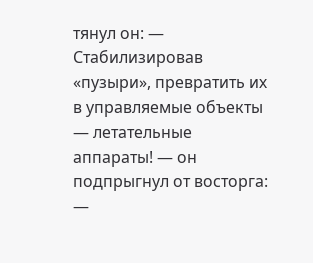тянул он: — Стабилизировав «пузыри», превратить их в управляемые объекты — летательные аппараты! — он подпрыгнул от восторга: —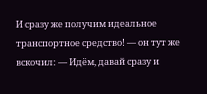И сразу же получим идеальное транспортное средство! — он тут же вскочил: — Идём, давай сразу и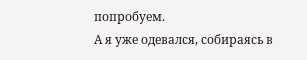попробуем.
А я уже одевался, собираясь в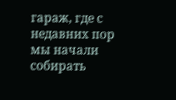гараж, где с недавних пор мы начали собирать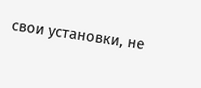свои установки, не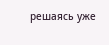решаясь уже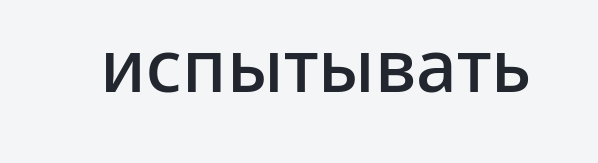испытывать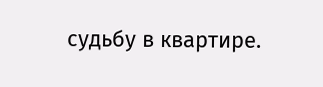судьбу в квартире.